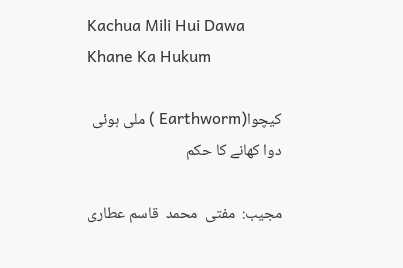Kachua Mili Hui Dawa Khane Ka Hukum

کیچوا(Earthworm ) ملی ہوئی دوا کھانے کا حکم

مجیب:  مفتی  محمد  قاسم عطاری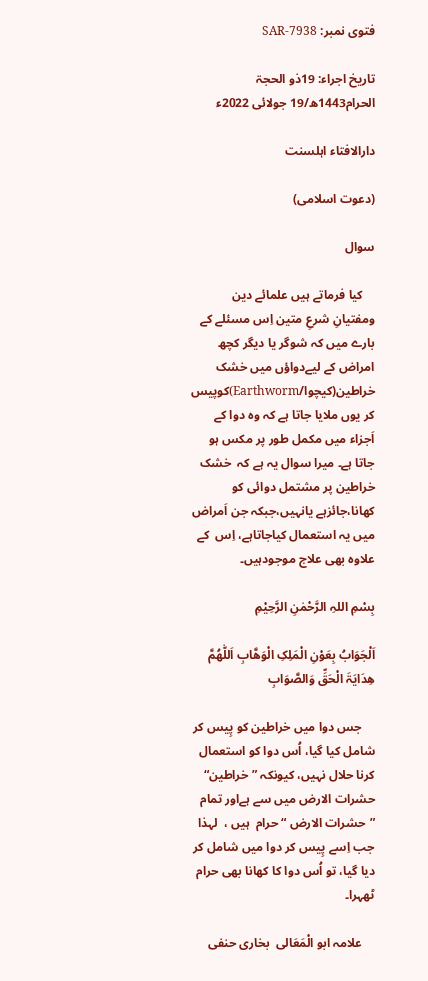فتوی نمبر: SAR-7938

تاریخ اجراء: 19ذو الحجۃ الحرام1443ھ/19 جولائی 2022ء

دارالافتاء اہلسنت

(دعوت اسلامی)

سوال

    کیا فرماتے ہیں علمائے دین ومفتیانِ شرعِ متین اِس مسئلے کے بارے میں کہ شوگر یا دیگر کچھ امراض کے لیےدواؤں میں خشک خراطین(کیچوا/Earthworm)کوپیس کر یوں ملایا جاتا ہے کہ وہ دوا کے اَجزاء میں مکمل طور پر مکس ہو جاتا ہے۔ میرا سوال یہ ہے کہ  خشک خراطین پر مشتمل دوائی کو کھانا،جائزہے یانہیں،جبکہ جن اَمراض میں یہ استعمال کیاجاتاہے، اِس  کے علاوہ بھی علاج موجودہیں۔

بِسْمِ اللہِ الرَّحْمٰنِ الرَّحِیْمِ

اَلْجَوَابُ بِعَوْنِ الْمَلِکِ الْوَھَّابِ اَللّٰھُمَّ ھِدَایَۃَ الْحَقِّ وَالصَّوَابِ

    جس دوا میں خراطین کو پِیس کر شامل کیا گیا، اُس دوا کو استعمال کرنا حلال نہیں، کیونکہ ”خراطین“ حشرات الارض میں سے ہےاور تمام ”حشرات الارض “ حرام  ہیں ،  لہذا جب اِسے پِیس کر دوا میں شامل کر دیا گیا، تو اُس دوا کا کھانا بھی حرام ٹھہرا۔

    علامہ ابو الْمَعَالی  بخاری حنفی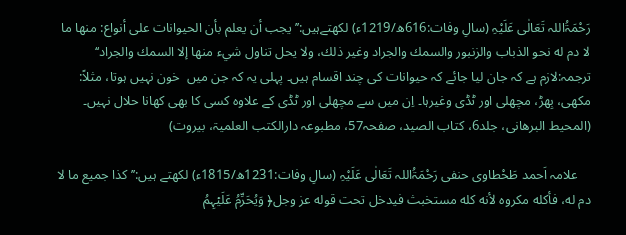رَحْمَۃُاللہ تَعَالٰی عَلَیْہِ (سالِ وفات:616ھ/1219ء) لکھتےہیں:’’يجب أن يعلم بأن الحيوانات على أنواع: منها ما لا دم له نحو ‌الذباب والزنبور والسمك والجراد وغير ذلك، ولا يحل تناول شيء منها إلا السمك والجراد‘‘ ترجمہ:لازم ہے کہ جان لیا جائے کہ حیوانات کی چند اقسام ہیں۔ پہلی یہ کہ جن میں  خون نہیں ہوتا، مثلاً: مکھی، بِھڑ، مچھلی اور ٹڈی وغیرہا۔ اِن میں سے مچھلی اور ٹڈی کے علاوہ کسی کا بھی کھانا حلال نہیں۔     (المحیط البرھانی، جلد6، کتاب الصید، صفحہ57، مطبوعہ دارالکتب العلمیۃ، بیروت)

    علامہ اَحمد طَحْطاوی حنفی رَحْمَۃُاللہ تَعَالٰی عَلَیْہِ (سالِ وفات:1231ھ/1815ء) لکھتے ہیں:’’ كذا جميع ما لا دم له، فأكله مكروه لأنه كله مستخبث فيدخل تحت قوله عز وجل﴿ وَیُحَرِّمُ عَلَیۡہِمُ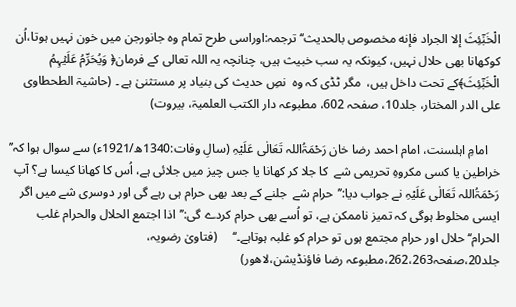الْخَبٰٓئِثَ إلا الجراد فإنه مخصوص بالحديث‘‘ ترجمہ:اوراسی طرح تمام وہ جانورجن میں خون نہیں ہوتا،اُن کوکھانا بھی حلال نہیں، کیونکہ یہ سب خبیث ہیں، چنانچہ یہ اللہ تعالی کے فرمان﴿ وَیُحَرِّمُ عَلَیۡہِمُ الْخَبٰٓئِثَ﴾کے تحت داخل ہیں،  مگر ٹڈی کہ وہ  نصِ حدیث کی بنیاد پر مستثنیٰ ہے ۔ (حاشیۃ الطحطاوی علی الدر المختار، جلد10، صفحہ 602، مطبوعہ دار الکتب العلمیۃ، بیروت)

    امامِ اہلسنت، امام احمد رضا خان رَحْمَۃُاللہ تَعَالٰی عَلَیْہِ (سالِ وفات:1340ھ/1921ء) سے سوال ہوا کہ’’ خراطین یا کسی مکروہِ تحریمی شے  کا جلا کر کھانا یا جس چیز میں جلائی ہے، اُس کا کھانا کیسا ہے؟ آپ رَحْمَۃُاللہ تَعَالٰی عَلَیْہِ نے جواب دیا:’’حرام شے  جلنے کے بعد بھی حرام ہی رہے گی اور دوسری شے میں اگر ایسی مخلوط ہوگی کہ تمیز ناممکن ہے، تو اُسے بھی حرام کردے گی:’’اذا اجتمع الحلال والحرام غلب الحرام‘‘ حلال اور حرام مجتمع ہوں تو حرام کو غلبہ ہوتاہے۔‘‘     (فتاویٰ رضویہ، جلد20،صفحہ262،263،مطبوعہ رضا فاؤنڈیشن،لاھور)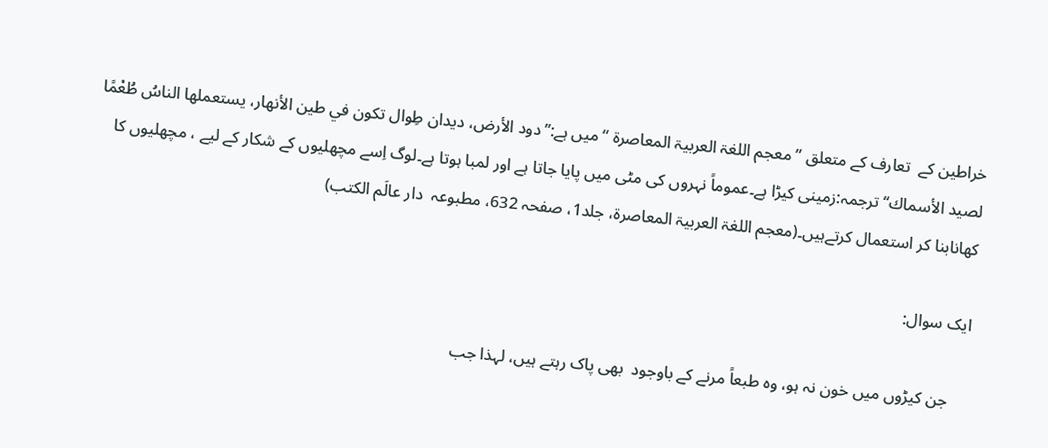خراطین کے  تعارف کے متعلق ” معجم اللغۃ العربیۃ المعاصرۃ “ میں ہے:’’دود الأرض، ديدان طِوال تكون في طين الأنهار، يستعملها الناسُ طُعْمًا لصيد الأسماك‘‘ ترجمہ:زمینی کیڑا ہے۔عموماً نہروں کی مٹی میں پایا جاتا ہے اور لمبا ہوتا ہے۔لوگ اِسے مچھلیوں کے شکار کے لیے ، مچھلیوں کا  کھانابنا کر استعمال کرتےہیں۔(معجم اللغۃ العربیۃ المعاصرۃ، جلد1، صفحہ 632، مطبوعہ  دار عالَم الکتب)

ایک سوال:

    جن کیڑوں میں خون نہ ہو، وہ طبعاً مرنے کے باوجود  بھی پاک رہتے ہیں، لہذا جب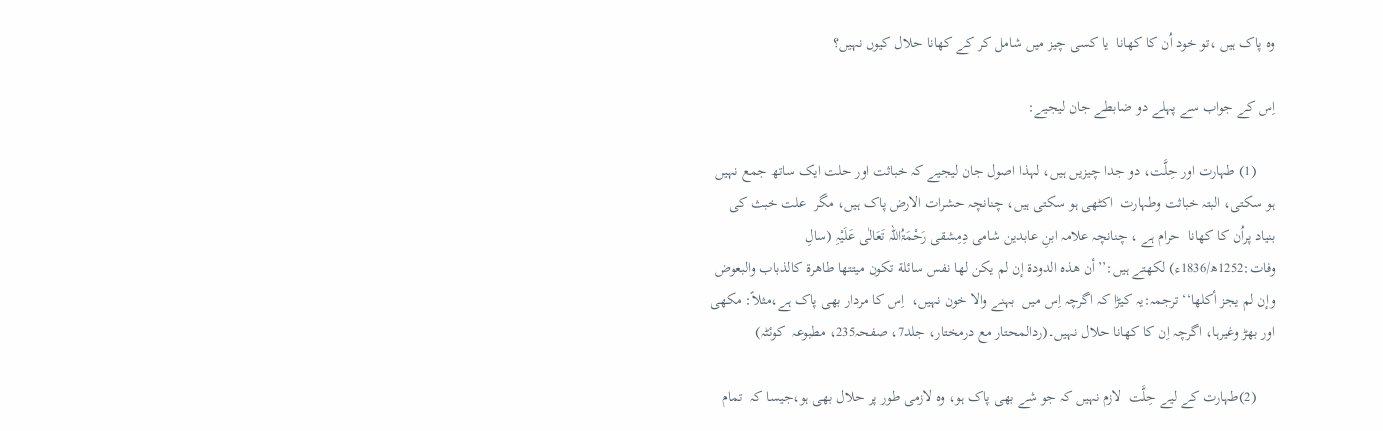وہ پاک ہیں ،تو خود اُن کا کھانا  یا کسی چیز میں شامل کر کے کھانا حلال کیوں نہیں؟

اِس کے جواب سے پہلے دو ضابطے جان لیجیے:

     (1) طہارت اور حِلَّت، دو جدا چیزیں ہیں، لہذا اصول جان لیجیے کہ خباثت اور حلت ایک ساتھ جمع نہیں ہو سکتی، البتہ خباثت وطہارت  اکٹھی ہو سکتی ہیں، چنانچہ حشرات الارض پاک ہیں، مگر  علت خبث کی بنیاد پراُن کا کھانا  حرام ہے ، چنانچہ علامہ ابنِ عابدین شامی دِمِشقی رَحْمَۃُاللہ تَعَالٰی عَلَیْہِ (سالِ وفات:1252ھ/1836ء) لکھتے ہیں:’’أن هذه الدودة إن لم يكن لها نفس سائلة تكون ميتتها طاهرة كالذباب والبعوض وإن لم يجز أكلها‘‘ ترجمہ:یہ کیڑا کہ اگرچہ اِس میں  بہنے والا خون نہیں،  اِس کا مردار بھی پاک ہے،مثلاً: مکھی اور بھڑ وغیرہا، اگرچہ اِن کا کھانا حلال نہیں۔(ردالمحتار مع درمختار، جلد7، صفحہ235، مطبوعہ  کوئٹہ)

     (2)طہارت کے لیے حِلَّت  لازم نہیں کہ جو شے بھی پاک ہو، وہ لازمی طور پر حلال بھی ہو،جیسا کہ  تمام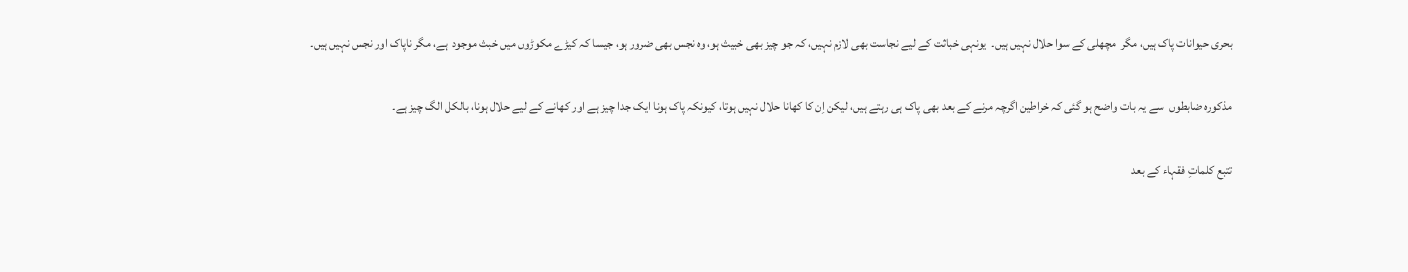بحری حیوانات پاک ہیں، مگر  مچھلی کے سوا حلال نہیں ہیں۔  یونہی خباثت کے لیے نجاست بھی لازم نہیں، کہ جو چیز بھی خبیث ہو، وہ نجس بھی ضرور ہو، جیسا کہ کیڑے مکوڑوں میں خبث موجود  ہے، مگر ناپاک اور نجس نہیں ہیں۔

مذکورہ ضابطوں  سے یہ بات واضح ہو گئی کہ خراطین اگرچہ مرنے کے بعد بھی پاک ہی رہتے ہیں، لیکن اِن کا کھانا حلال نہیں ہوتا، کیونکہ پاک ہونا ایک جدا چیز ہے اور کھانے کے لیے حلال ہونا، بالکل الگ چیز ہے۔

تتبع کلماتِ فقہاء کے بعد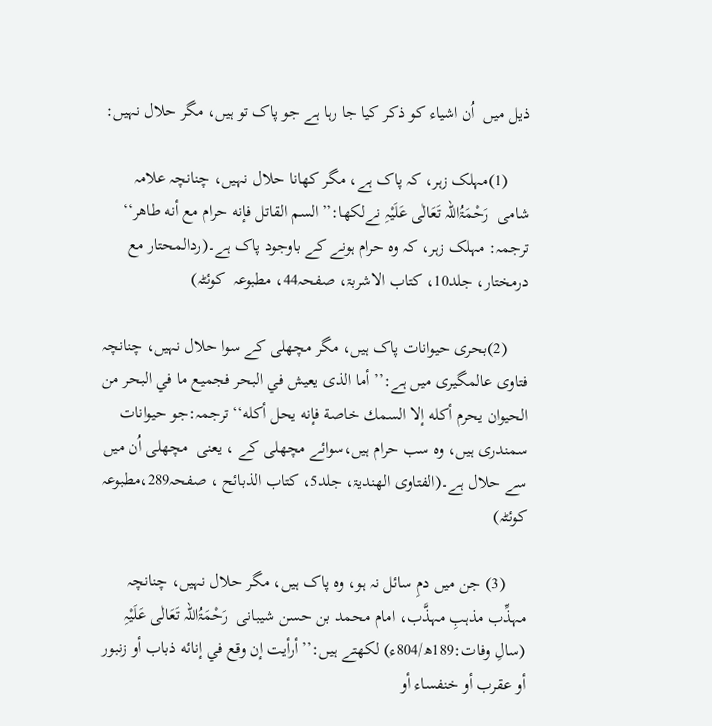ذیل میں  اُن اشیاء کو ذکر کیا جا رہا ہے جو پاک تو ہیں، مگر حلال نہیں:

     (1)مہلک زہر، کہ پاک ہے، مگر کھانا حلال نہیں، چنانچہ علامہ شامی  رَحْمَۃُاللہ تَعَالٰی عَلَیْہِ نےلکھا:’’السم القاتل فإنه حرام مع أنه طاهر‘‘ ترجمہ: مہلک زہر، کہ وہ حرام ہونے کے باوجود پاک ہے۔(ردالمحتار مع درمختار، جلد10، کتاب الاشربۃ، صفحہ44، مطبوعہ  کوئٹہ)

     (2)بحری حیوانات پاک ہیں، مگر مچھلی کے سوا حلال نہیں، چنانچہ فتاوی عالمگیری میں ہے:’’ أما الذی ‌يعيش ‌في ‌البحر فجميع ما في البحر من الحيوان يحرم أكله إلا السمك خاصة فإنه يحل أكله‘‘ ترجمہ:جو حیوانات سمندری ہیں، وہ سب حرام ہیں،سوائے مچھلی کے ، یعنی  مچھلی اُن میں سے حلال ہے۔(الفتاوى الھندیۃ، جلد5، كتاب الذبائح ، صفحہ289،مطبوعہ کوئٹہ)

     (3) جن میں دمِ سائل نہ ہو، وہ پاک ہیں، مگر حلال نہیں، چنانچہ مہذِّب مذہبِ مہذَّب، امام محمد بن حسن شیبانی  رَحْمَۃُاللہ تَعَالٰی عَلَیْہِ (سالِ وفات:189ھ/804ء) لکھتے ہیں:’’أرأيت إن وقع في إنائه ذباب أو زنبور أو عقرب أو خنفساء أو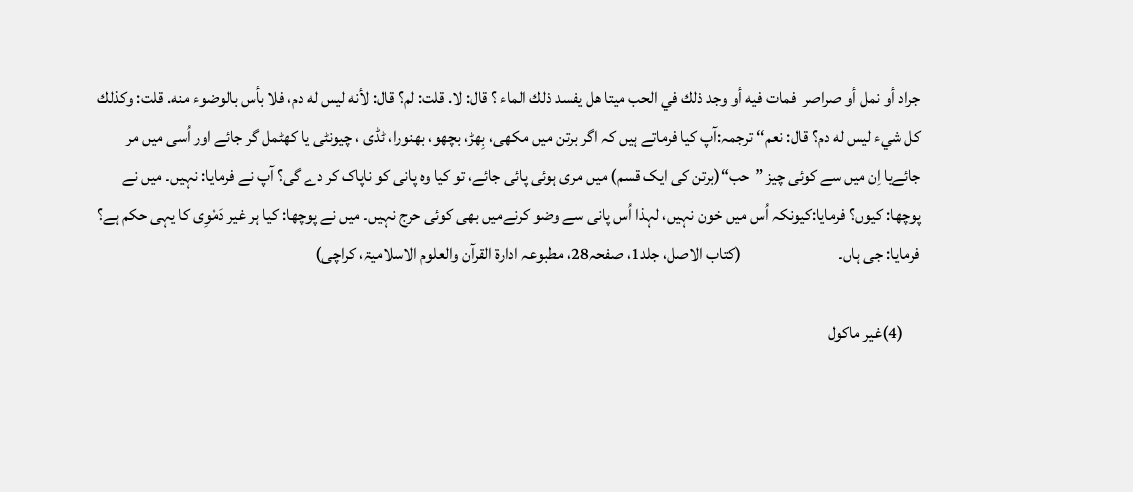جراد أو نمل أو ‌صراصر  فمات فيه أو وجد ذلك في الحب ميتا هل يفسد ذلك الماء ؟ قال: لا. قلت: لم؟ قال: لأنه ليس له دم، فلا بأس بالوضوء منه. قلت: وكذلك كل شيء ليس له دم؟ قال: نعم‘‘ ترجمہ:آپ کیا فرماتے ہیں کہ اگر برتن میں مکھی، بِھڑ، بچھو، بھنورا، ٹڈی ، چیونٹی یا کھٹمل گر جائے اور اُسی میں مر جائےیا اِن میں سے کوئی چیز ”حب“(برتن کی ایک قسم) میں مری ہوئی پائی جائے، تو کیا وہ پانی کو ناپاک کر دے گی؟ آپ نے فرمایا: نہیں۔ میں نے پوچھا: کیوں؟ فرمایا:کیونکہ اُس میں خون نہیں، لہذا اُس پانی سے وضو کرنےمیں بھی کوئی حرج نہیں۔ میں نے پوچھا: کیا ہر غیر دَمْوِی کا یہی حکم ہے؟ فرمایا: جی ہاں۔                             (کتاب الاصل، جلد1، صفحہ28، مطبوعہ ادارۃ القرآن والعلوم الاسلامیۃ، کراچی)

     (4)غیر ماکول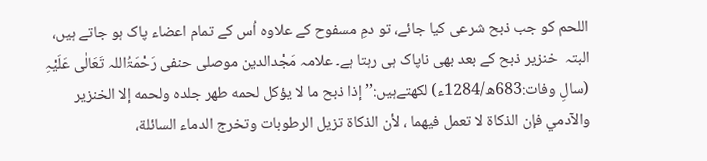اللحم کو جب ذبح شرعی کیا جائے، تو دمِ مسفوح کے علاوہ اُس کے تمام اعضاء پاک ہو جاتے ہیں، البتہ  خنزیر ذبح کے بعد بھی ناپاک ہی رہتا ہے۔ علامہ مَجْدالدین موصلی حنفی رَحْمَۃُاللہ تَعَالٰی عَلَیْہِ (سالِ وفات:683ھ/1284ء) لکھتےہیں:’’ إذا ذبح ما لا يؤكل لحمه طهر جلده ولحمه إلا الخنزير والآدمي فإن الذكاة لا تعمل فيهما ، لأن الذكاة تزيل الرطوبات وتخرج الدماء السائلة،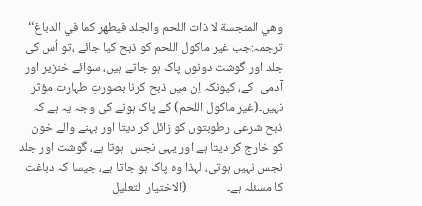وهي ‌المنجسة لا ذات اللحم والجلد فيطهر كما في الدباغ‘‘ ترجمہ:جب غیر ماکول اللحم کو ذبح کیا جائے ،تو اُس کی جلد اور گوشت دونوں پاک ہو جاتے ہیں، سوائے خنزیر اور آدمی  کے، کیونکہ اِن میں ذبح کرنا بصورتِ طہارت مؤثر نہیں۔(غیر ماکول اللحم) کے پاک ہونے کی وجہ یہ ہے کہ ذبح شرعی رطوبتوں کو زائل کر دیتا اور بہنے والے خون کو خارج کر دیتا ہے اور یہی نجس  ہوتا ہے، گوشت اور جلد نجس نہیں ہوتی، لہذا وہ پاک ہو جاتا ہے، جیسا کہ دباغت کا مسئلہ ہے۔              (الاختیار  لتعلیل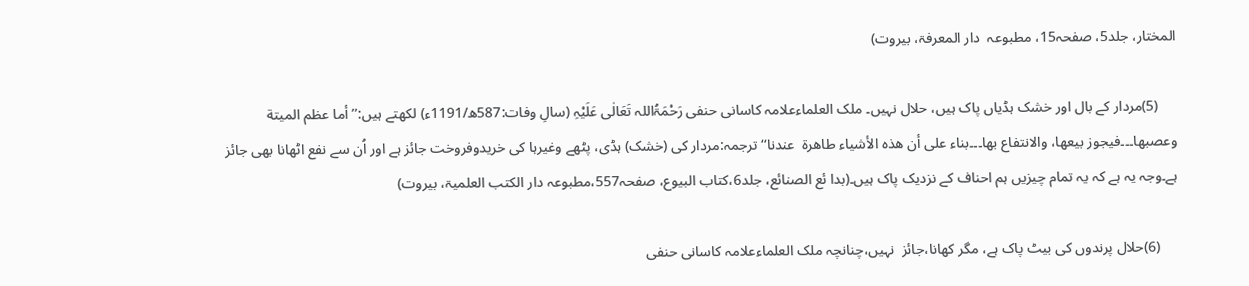المختار، جلد5، صفحہ15، مطبوعہ  دار المعرفۃ، بیروت)

     (5)مردار کے بال اور خشک ہڈیاں پاک ہیں، حلال نہیں۔ ملک العلماءعلامہ کاسانی حنفی رَحْمَۃُاللہ تَعَالٰی عَلَیْہِ (سالِ وفات:587ھ/1191ء) لکھتے ہیں:’’ أما ‌عظم ‌الميتة وعصبها۔۔۔فيجوز بيعها، والانتفاع بها۔۔۔بناء على أن هذه الأشياء طاهرة  عندنا‘‘ ترجمہ:مردار کی (خشک) ہڈی، پٹھے وغیرہا کی خریدوفروخت جائز ہے اور اُن سے نفع اٹھانا بھی جائز ہے۔وجہ یہ ہے کہ یہ تمام چیزیں ہم احناف کے نزدیک پاک ہیں۔(بدا ئع الصنائع، جلد6،کتاب البيوع، صفحہ557،مطبوعہ دار الکتب العلمیۃ، بیروت)

     (6)حلال پرندوں کی بیٹ پاک ہے، مگر کھانا،جائز  نہیں،چنانچہ ملک العلماءعلامہ کاسانی حنفی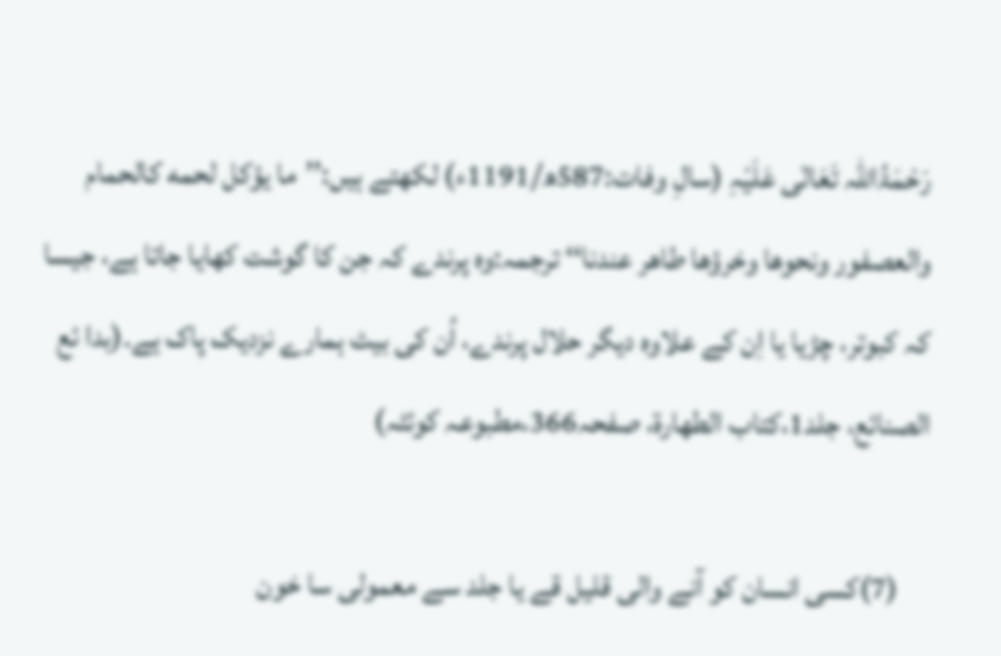رَحْمَۃُاللہ تَعَالٰی عَلَیْہِ (سالِ وفات:587ھ/1191ء) لکھتے ہیں:’’ما يؤكل لحمه ‌كالحمام والعصفور ونحوها وخرؤها طاهر عندنا‘‘ ترجمہ:وہ پرندے کہ جن کا گوشت کھایا جاتا ہے، جیسا کہ کبوتر، چڑیا یا اِن کے علاوہ دیگر حلال پرندے، اُن کی بیٹ ہمارے نزدیک پاک ہے۔(بدا ئع الصنائع، جلد1،کتاب الطھارۃ، صفحہ366،مطبوعہ کوئٹہ)

     (7)کسی انسان کو آنے والی قلیل قے یا جلد سے معمولی سا خون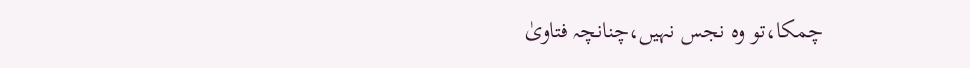چمکا،تو وہ نجس نہیں،چنانچہ فتاویٰ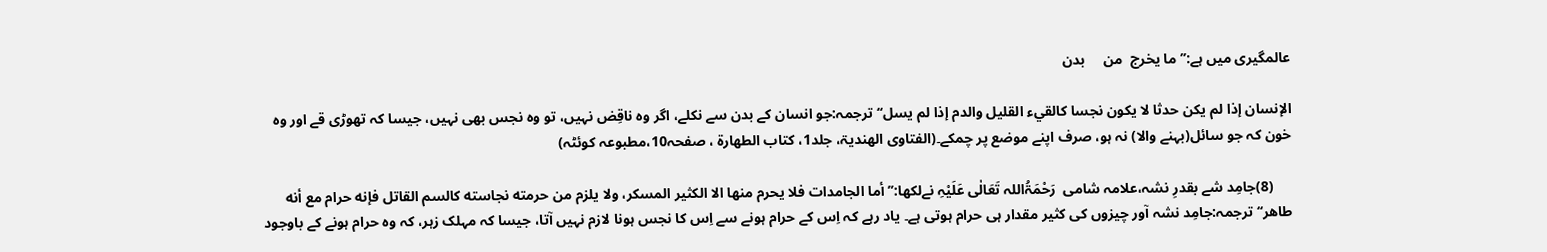عالمگیری میں ہے:’’ ما ‌يخرج ‌ من     ‌بدن

الإنسان إذا لم يكن حدثا لا يكون نجسا كالقيء القليل والدم إذا لم يسل‘‘ ترجمہ:جو انسان کے بدن سے نکلے، اگر وہ ناقِض نہیں، تو وہ نجس بھی نہیں، جیسا کہ تھوڑی قے اور وہ خون کہ جو سائل(بہنے والا) نہ ہو، صرف اپنے موضع پر چمکے۔(الفتاوى الھندیۃ، جلد1، كتاب الطھارۃ ، صفحہ10،مطبوعہ کوئٹہ)

     (8)جامِد شے بقدرِ نشہ،علامہ شامی  رَحْمَۃُاللہ تَعَالٰی عَلَیْہِ نےلکھا:’’ أما الجامدات فلا يحرم منها الا الكثير المسكر، ولا يلزم من حرمته نجاسته ‌كالسم ‌القاتل فإنه حرام مع أنه طاهر‘‘ ترجمہ:جامِد نشہ آور چیزوں کی کثیر مقدار ہی حرام ہوتی ہے۔ یاد رہے کہ اِس کے حرام ہونے سے اِس کا نجس ہونا لازم نہیں آتا، جیسا کہ مہلک زہر، کہ وہ حرام ہونے کے باوجود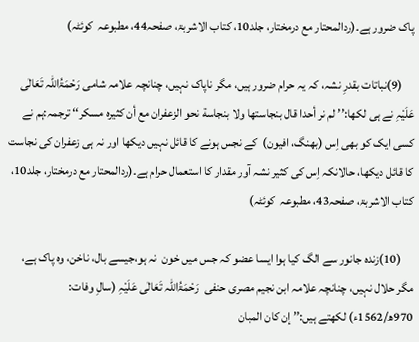پاک ضرور ہے۔(ردالمحتار مع درمختار، جلد10، کتاب الاشربۃ، صفحہ44، مطبوعہ  کوئٹہ)

     (9)نباتات بقدرِ نشہ، کہ یہ حرام ضرور ہیں، مگر ناپاک نہیں، چنانچہ علامہ شامی رَحْمَۃُاللہ تَعَالٰی عَلَیْہِ نے ہی لکھا:’’ لم نر أحدا قال بنجاستها ولا بنجاسة نحو الزعفران مع أن كثيره مسكر‘‘ ترجمہ:ہم نے کسی ایک کو بھی اِس (بھنگ، افیون)  کے نجس ہونے کا قائل نہیں دیکھا اور نہ ہی زعفران کی نجاست کا قائل دیکھا، حالانکہ اِس کی کثیر نشہ آور مقدار کا استعمال حرام ہے۔(ردالمحتار مع درمختار، جلد10، کتاب الاشربۃ، صفحہ43، مطبوعہ  کوئٹہ)

     (10)زندہ جانور سے الگ کیا ہوا ایسا عضو کہ جس میں خون  نہ ہو،جیسے بال، ناخن، وہ پاک ہے، مگر حلال نہیں، چنانچہ علامہ ابن نجیم مصری حنفی  رَحْمَۃُاللہ تَعَالٰی عَلَیْہِ (سالِ وفات: 970ھ/1562ء) لکھتے ہیں:’’ إن كان المبان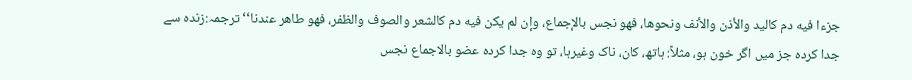جزءا فيه دم كاليد والأذن والأنف ونحوها، فهو نجس بالإجماع، وإن ‌لم ‌يكن ‌فيه ‌دم كالشعر والصوف والظفر، فهو طاهر عندنا‘‘ ترجمہ:زندہ سے جدا کردہ جز میں اگر خون ہو، مثلاً: ہاتھ، کان، ناک وغیرہا، تو وہ جدا کردہ عضو بالاجماع نجس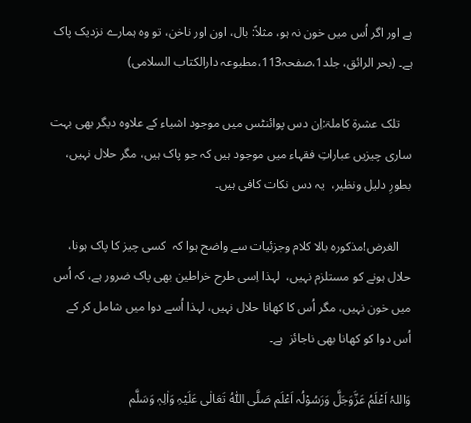ہے اور اگر اُس میں خون نہ ہو، مثلاً: بال، اون اور ناخن، تو وہ ہمارے نزدیک پاک ہے۔ (بحر الرائق، جلد1،صفحہ113،مطبوعہ دارالکتاب السلامی)

    تلک عشرۃ کاملۃ:اِن دس پوائنٹس میں موجود اشیاء کے علاوہ دیگر بھی بہت ساری چیزیں عباراتِ فقہاء میں موجود ہیں کہ جو پاک ہیں، مگر حلال نہیں، بطورِ دلیل ونظیر،  یہ دس نکات کافی ہیں۔

    الغرض!مذکورہ بالا کلام وجزئیات سے واضح ہوا کہ  کسی چیز کا پاک ہونا، حلال ہونے کو مستلزم نہیں،  لہذا اِسی طرح خراطین بھی پاک ضرور ہے، کہ اُس میں خون نہیں، مگر اُس کا کھانا حلال نہیں، لہذا اُسے دوا میں شامل کر کے اُس دوا کو کھانا بھی ناجائز  ہے۔

وَاللہُ اَعْلَمُ عَزَّوَجَلَّ وَرَسُوْلُہ اَعْلَم صَلَّی اللّٰہُ تَعَالٰی عَلَیْہِ وَاٰلِہٖ وَسَلَّم